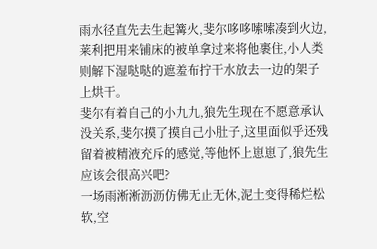雨水径直先去生起篝火,斐尔哆哆嗦嗦凑到火边,莱利把用来铺床的被单拿过来将他裹住,小人类则解下湿哒哒的遮羞布拧干水放去一边的架子上烘干。
斐尔有着自己的小九九,狼先生现在不愿意承认没关系,斐尔摸了摸自己小肚子,这里面似乎还残留着被精液充斥的感觉,等他怀上崽崽了,狼先生应该会很高兴吧?
一场雨淅淅沥沥仿佛无止无休,泥土变得稀烂松软,空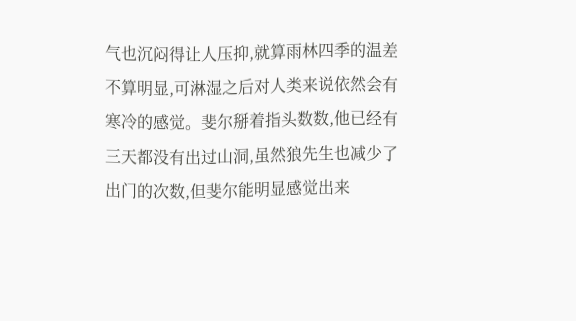气也沉闷得让人压抑,就算雨林四季的温差不算明显,可淋湿之后对人类来说依然会有寒冷的感觉。斐尔掰着指头数数,他已经有三天都没有出过山洞,虽然狼先生也减少了出门的次数,但斐尔能明显感觉出来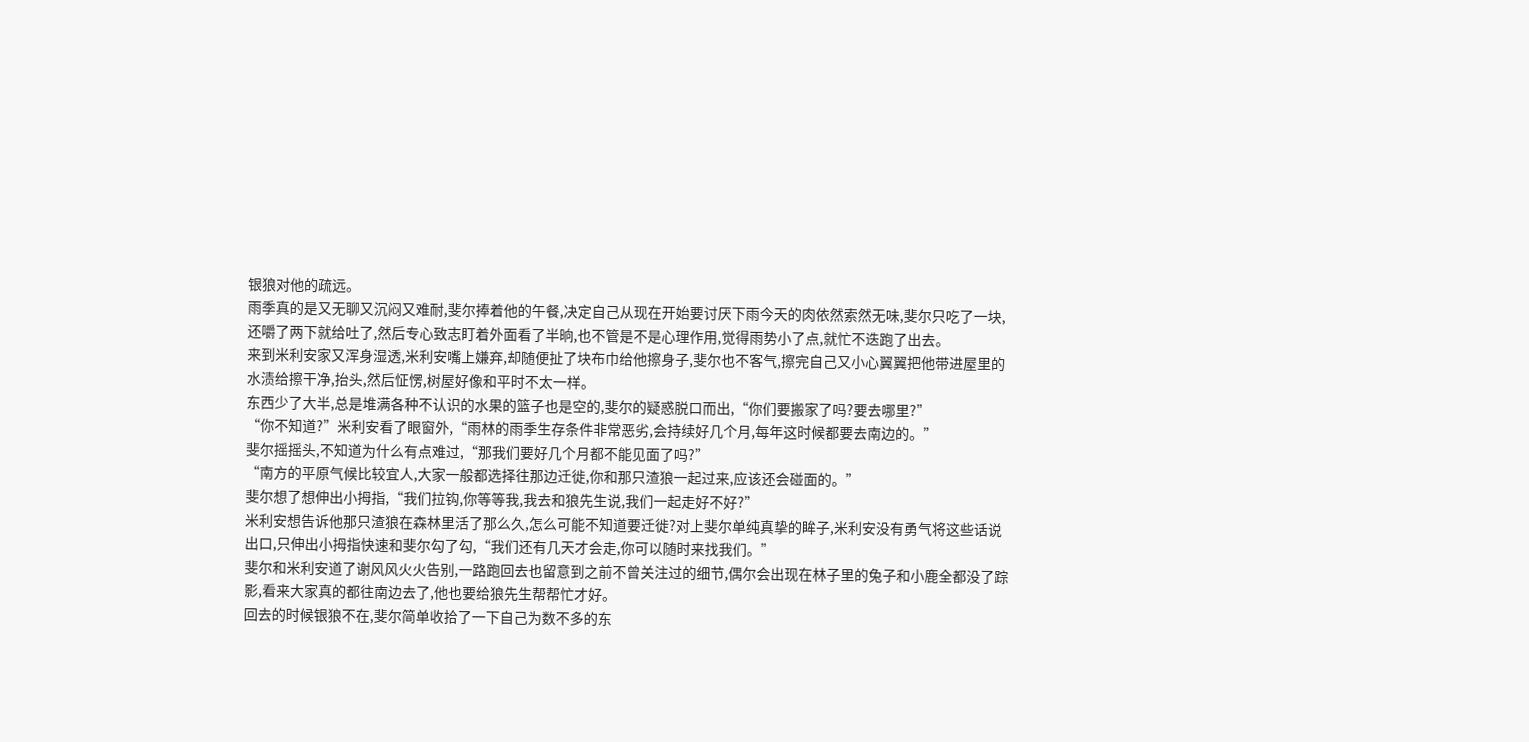银狼对他的疏远。
雨季真的是又无聊又沉闷又难耐,斐尔捧着他的午餐,决定自己从现在开始要讨厌下雨今天的肉依然索然无味,斐尔只吃了一块,还嚼了两下就给吐了,然后专心致志盯着外面看了半晌,也不管是不是心理作用,觉得雨势小了点,就忙不迭跑了出去。
来到米利安家又浑身湿透,米利安嘴上嫌弃,却随便扯了块布巾给他擦身子,斐尔也不客气,擦完自己又小心翼翼把他带进屋里的水渍给擦干净,抬头,然后怔愣,树屋好像和平时不太一样。
东西少了大半,总是堆满各种不认识的水果的篮子也是空的,斐尔的疑惑脱口而出,“你们要搬家了吗?要去哪里?”
“你不知道?”米利安看了眼窗外,“雨林的雨季生存条件非常恶劣,会持续好几个月,每年这时候都要去南边的。”
斐尔摇摇头,不知道为什么有点难过,“那我们要好几个月都不能见面了吗?”
“南方的平原气候比较宜人,大家一般都选择往那边迁徙,你和那只渣狼一起过来,应该还会碰面的。”
斐尔想了想伸出小拇指,“我们拉钩,你等等我,我去和狼先生说,我们一起走好不好?”
米利安想告诉他那只渣狼在森林里活了那么久,怎么可能不知道要迁徙?对上斐尔单纯真挚的眸子,米利安没有勇气将这些话说出口,只伸出小拇指快速和斐尔勾了勾,“我们还有几天才会走,你可以随时来找我们。”
斐尔和米利安道了谢风风火火告别,一路跑回去也留意到之前不曾关注过的细节,偶尔会出现在林子里的兔子和小鹿全都没了踪影,看来大家真的都往南边去了,他也要给狼先生帮帮忙才好。
回去的时候银狼不在,斐尔简单收拾了一下自己为数不多的东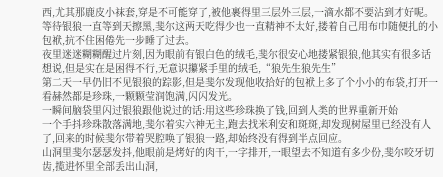西,尤其那鹿皮小袜套,穿是不可能穿了,被他裹得里三层外三层,一滴水都不要沾到才好呢。
等待银狼一直等到天擦黑,斐尔这两天吃得少也一直精神不太好,搂着自己用布巾随便扎的小包袱,抗不住困倦先一步睡了过去。
夜里迷迷糊糊醒过片刻,因为眼前有银白色的绒毛,斐尔很安心地搂紧银狼,他其实有很多话想说,但是实在是困得不行,无意识攥紧手里的绒毛,“狼先生狼先生”
第二天一早仍旧不见银狼的踪影,但是斐尔发现他收拾好的包袱上多了个小小的布袋,打开一看赫然都是珍珠,一颗颗莹润饱满,闪闪发光。
一瞬间脑袋里闪过银狼跟他说过的话:用这些珍珠换了钱,回到人类的世界重新开始
一个手抖珍珠散落满地,斐尔着实六神无主,跑去找米利安和斑斑,却发现树屋里已经没有人了,回来的时候斐尔带着哭腔唤了银狼一路,却始终没有得到半点回应。
山洞里斐尔瑟瑟发抖,他眼前是烤好的肉干,一字排开,一眼望去不知道有多少份,斐尔咬牙切齿,揽进怀里全部丢出山洞,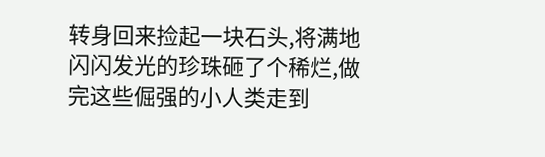转身回来捡起一块石头,将满地闪闪发光的珍珠砸了个稀烂,做完这些倔强的小人类走到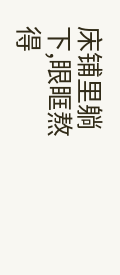床铺里躺下,眼眶熬得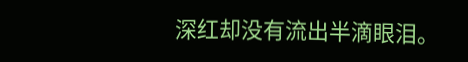深红却没有流出半滴眼泪。